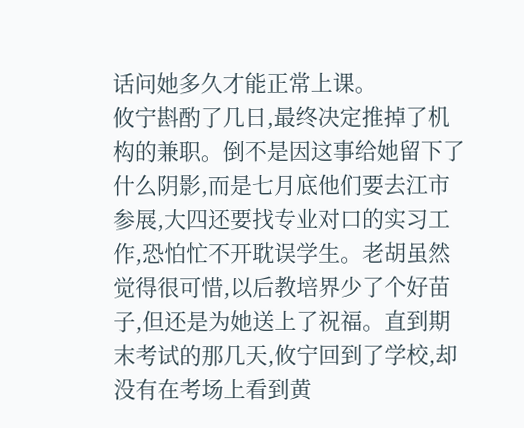话问她多久才能正常上课。
攸宁斟酌了几日,最终决定推掉了机构的兼职。倒不是因这事给她留下了什么阴影,而是七月底他们要去江市参展,大四还要找专业对口的实习工作,恐怕忙不开耽误学生。老胡虽然觉得很可惜,以后教培界少了个好苗子,但还是为她送上了祝福。直到期末考试的那几天,攸宁回到了学校,却没有在考场上看到黄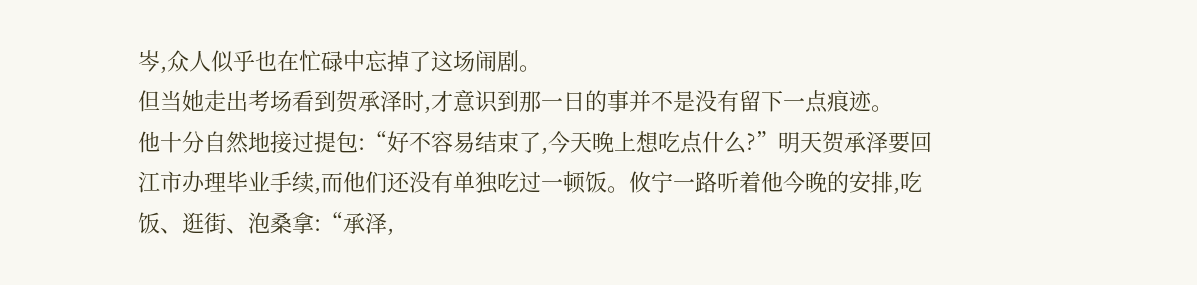岑,众人似乎也在忙碌中忘掉了这场闹剧。
但当她走出考场看到贺承泽时,才意识到那一日的事并不是没有留下一点痕迹。
他十分自然地接过提包:“好不容易结束了,今天晚上想吃点什么?”明天贺承泽要回江市办理毕业手续,而他们还没有单独吃过一顿饭。攸宁一路听着他今晚的安排,吃饭、逛街、泡桑拿:“承泽,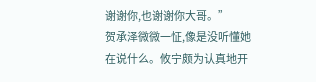谢谢你,也谢谢你大哥。”
贺承泽微微一怔,像是没听懂她在说什么。攸宁颇为认真地开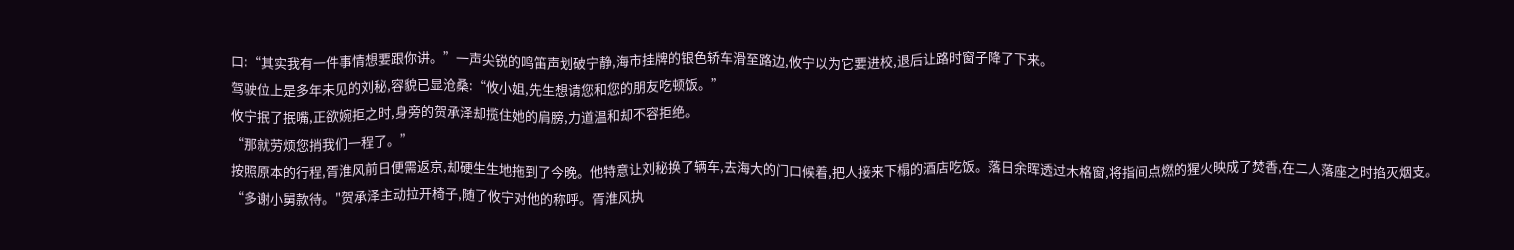口:“其实我有一件事情想要跟你讲。”一声尖锐的鸣笛声划破宁静,海市挂牌的银色轿车滑至路边,攸宁以为它要进校,退后让路时窗子降了下来。
驾驶位上是多年未见的刘秘,容貌已显沧桑:“攸小姐,先生想请您和您的朋友吃顿饭。”
攸宁抿了抿嘴,正欲婉拒之时,身旁的贺承泽却揽住她的肩膀,力道温和却不容拒绝。
“那就劳烦您捎我们一程了。”
按照原本的行程,胥淮风前日便需返京,却硬生生地拖到了今晚。他特意让刘秘换了辆车,去海大的门口候着,把人接来下榻的酒店吃饭。落日余晖透过木格窗,将指间点燃的猩火映成了焚香,在二人落座之时掐灭烟支。
“多谢小舅款待。"贺承泽主动拉开椅子,随了攸宁对他的称呼。胥淮风执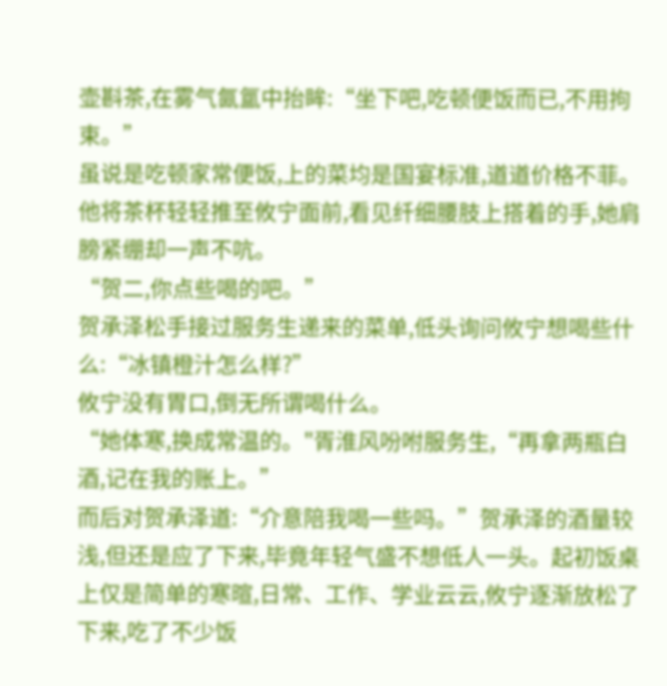壶斟茶,在雾气氤氲中抬眸:“坐下吧,吃顿便饭而已,不用拘束。”
虽说是吃顿家常便饭,上的菜均是国宴标准,道道价格不菲。他将茶杯轻轻推至攸宁面前,看见纤细腰肢上搭着的手,她肩膀紧绷却一声不吭。
“贺二,你点些喝的吧。”
贺承泽松手接过服务生递来的菜单,低头询问攸宁想喝些什么:“冰镇橙汁怎么样?”
攸宁没有胃口,倒无所谓喝什么。
“她体寒,换成常温的。"胥淮风吩咐服务生,“再拿两瓶白酒,记在我的账上。”
而后对贺承泽道:“介意陪我喝一些吗。”贺承泽的酒量较浅,但还是应了下来,毕竟年轻气盛不想低人一头。起初饭桌上仅是简单的寒暄,日常、工作、学业云云,攸宁逐渐放松了下来,吃了不少饭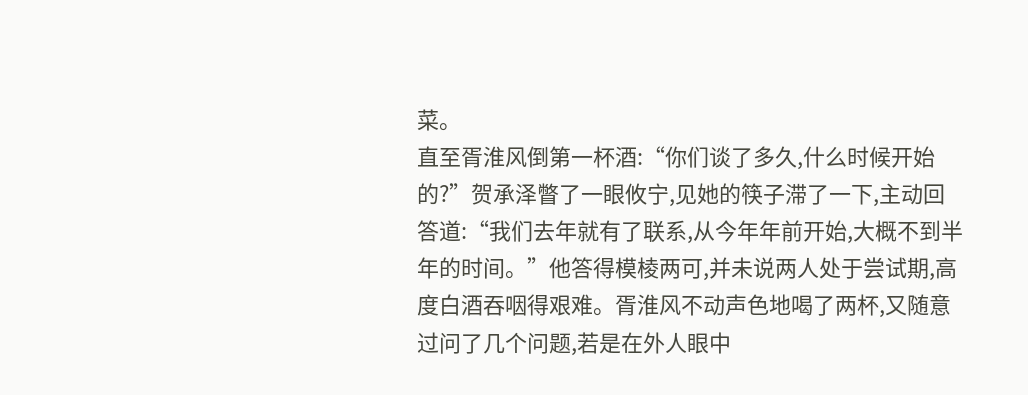菜。
直至胥淮风倒第一杯酒:“你们谈了多久,什么时候开始的?”贺承泽瞥了一眼攸宁,见她的筷子滞了一下,主动回答道:“我们去年就有了联系,从今年年前开始,大概不到半年的时间。”他答得模棱两可,并未说两人处于尝试期,高度白酒吞咽得艰难。胥淮风不动声色地喝了两杯,又随意过问了几个问题,若是在外人眼中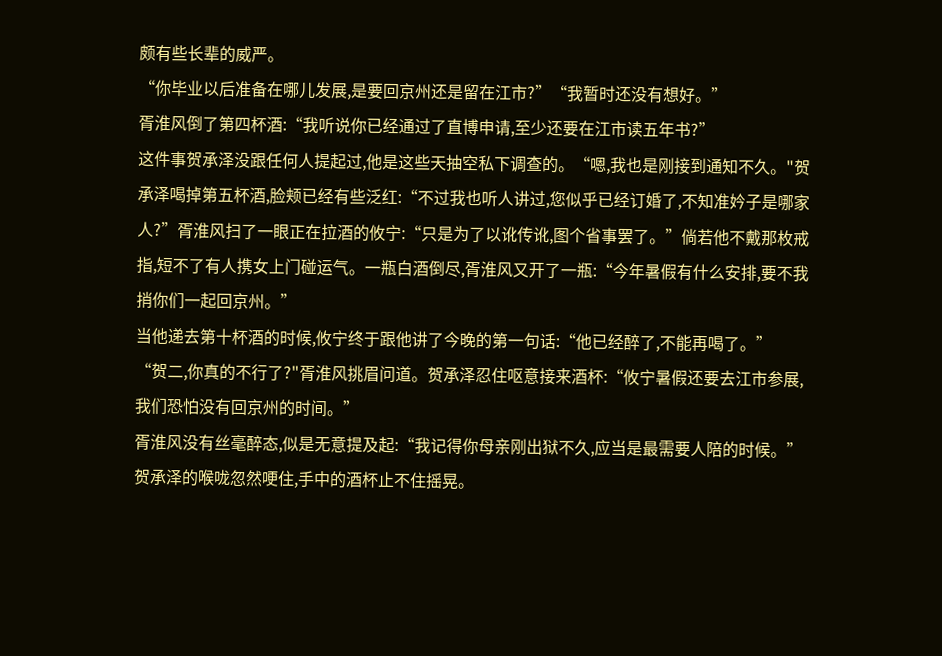颇有些长辈的威严。
“你毕业以后准备在哪儿发展,是要回京州还是留在江市?”“我暂时还没有想好。”
胥淮风倒了第四杯酒:“我听说你已经通过了直博申请,至少还要在江市读五年书?”
这件事贺承泽没跟任何人提起过,他是这些天抽空私下调查的。“嗯,我也是刚接到通知不久。"贺承泽喝掉第五杯酒,脸颊已经有些泛红:“不过我也听人讲过,您似乎已经订婚了,不知准妗子是哪家人?”胥淮风扫了一眼正在拉酒的攸宁:“只是为了以讹传讹,图个省事罢了。”倘若他不戴那枚戒指,短不了有人携女上门碰运气。一瓶白酒倒尽,胥淮风又开了一瓶:“今年暑假有什么安排,要不我捎你们一起回京州。”
当他递去第十杯酒的时候,攸宁终于跟他讲了今晚的第一句话:“他已经醉了,不能再喝了。”
“贺二,你真的不行了?"胥淮风挑眉问道。贺承泽忍住呕意接来酒杯:“攸宁暑假还要去江市参展,我们恐怕没有回京州的时间。”
胥淮风没有丝毫醉态,似是无意提及起:“我记得你母亲刚出狱不久,应当是最需要人陪的时候。”
贺承泽的喉咙忽然哽住,手中的酒杯止不住摇晃。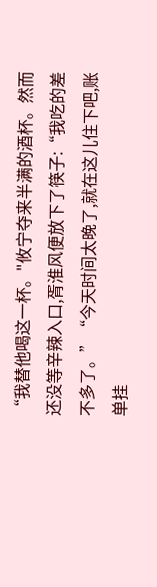“我替他喝这一杯。"攸宁夺来半满的酒杯。然而还没等辛辣入口,胥淮风便放下了筷子:“我吃的差不多了。”“今天时间太晚了,就在这儿住下吧,账单挂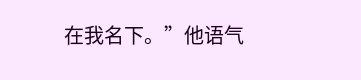在我名下。”他语气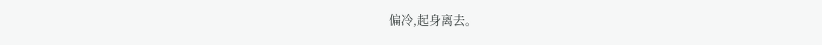偏冷,起身离去。